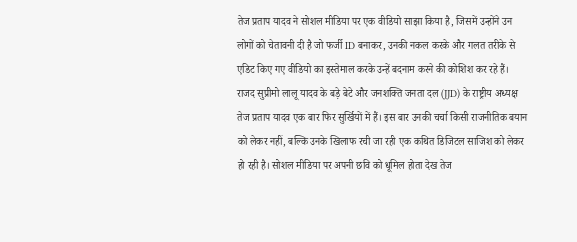तेज प्रताप यादव ने सोशल मीडिया पर एक वीडियो साझा किया है, जिसमें उन्होंने उन लोगों को चेतावनी दी है जो फर्जी ID बनाकर, उनकी नकल करके और गलत तरीके से एडिट किए गए वीडियो का इस्तेमाल करके उन्हें बदनाम करने की कोशिश कर रहे हैं।
राजद सुप्रीमो लालू यादव के बड़े बेटे और जनशक्ति जनता दल (JJD) के राष्ट्रीय अध्यक्ष तेज प्रताप यादव एक बार फिर सुर्खियों में हैं। इस बार उनकी चर्चा किसी राजनीतिक बयान को लेकर नहीं, बल्कि उनके खिलाफ रची जा रही एक कथित डिजिटल साजिश को लेकर हो रही है। सोशल मीडिया पर अपनी छवि को धूमिल होता देख तेज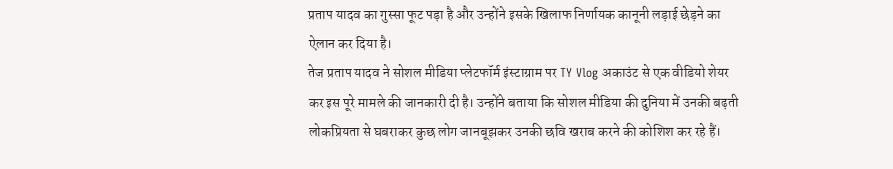प्रताप यादव का गुस्सा फूट पड़ा है और उन्होंने इसके खिलाफ निर्णायक कानूनी लड़ाई छेड़ने का ऐलान कर दिया है।
तेज प्रताप यादव ने सोशल मीडिया प्लेटफॉर्म इंस्टाग्राम पर TY Vlog अकाउंट से एक वीडियो शेयर कर इस पूरे मामले की जानकारी दी है। उन्होंने बताया कि सोशल मीडिया की दुनिया में उनकी बढ़ती लोकप्रियता से घबराकर कुछ लोग जानबूझकर उनकी छवि खराब करने की कोशिश कर रहे हैं।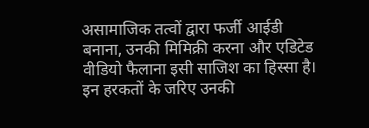असामाजिक तत्वों द्वारा फर्जी आईडी बनाना, उनकी मिमिक्री करना और एडिटेड वीडियो फैलाना इसी साजिश का हिस्सा है। इन हरकतों के जरिए उनकी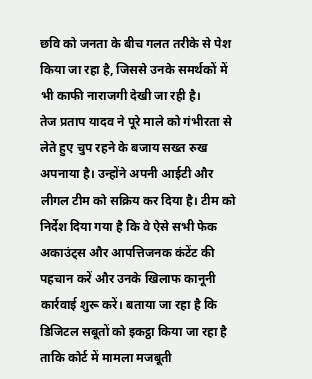छवि को जनता के बीच गलत तरीके से पेश किया जा रहा है, जिससे उनके समर्थकों में भी काफी नाराजगी देखी जा रही है।
तेज प्रताप यादव ने पूरे माले को गंभीरता से लेते हुए चुप रहने के बजाय सख्त रुख अपनाया है। उन्होंने अपनी आईटी और लीगल टीम को सक्रिय कर दिया है। टीम को निर्देश दिया गया है कि वे ऐसे सभी फेक अकाउंट्स और आपत्तिजनक कंटेंट की पहचान करें और उनके खिलाफ कानूनी कार्रवाई शुरू करें। बताया जा रहा है कि डिजिटल सबूतों को इकट्ठा किया जा रहा है ताकि कोर्ट में मामला मजबूती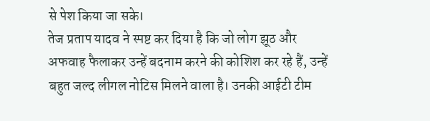से पेश किया जा सके।
तेज प्रताप यादव ने स्पष्ट कर दिया है कि जो लोग झूठ और अफवाह फैलाकर उन्हें बदनाम करने की कोशिश कर रहे हैं, उन्हें बहुत जल्द लीगल नोटिस मिलने वाला है। उनकी आईटी टीम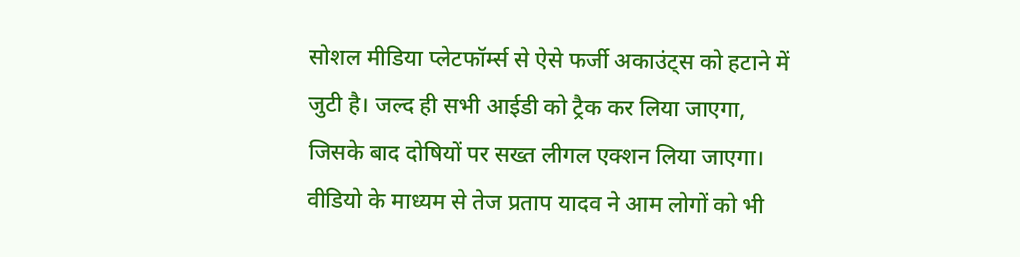सोशल मीडिया प्लेटफॉर्म्स से ऐसे फर्जी अकाउंट्स को हटाने में जुटी है। जल्द ही सभी आईडी को ट्रैक कर लिया जाएगा, जिसके बाद दोषियों पर सख्त लीगल एक्शन लिया जाएगा।
वीडियो के माध्यम से तेज प्रताप यादव ने आम लोगों को भी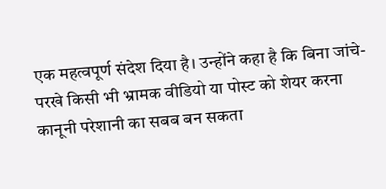एक महत्वपूर्ण संदेश दिया है। उन्होंने कहा है कि बिना जांचे-परखे किसी भी भ्रामक वीडियो या पोस्ट को शेयर करना कानूनी परेशानी का सबब बन सकता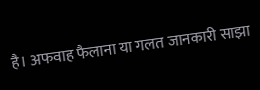है। अफवाह फैलाना या गलत जानकारी साझा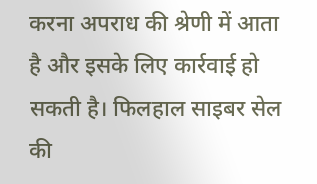करना अपराध की श्रेणी में आता है और इसके लिए कार्रवाई हो सकती है। फिलहाल साइबर सेल की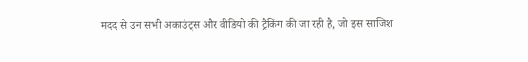मदद से उन सभी अकाउंट्स और वीडियो की ट्रैकिंग की जा रही है, जो इस साजिश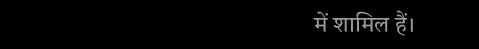में शामिल हैं।